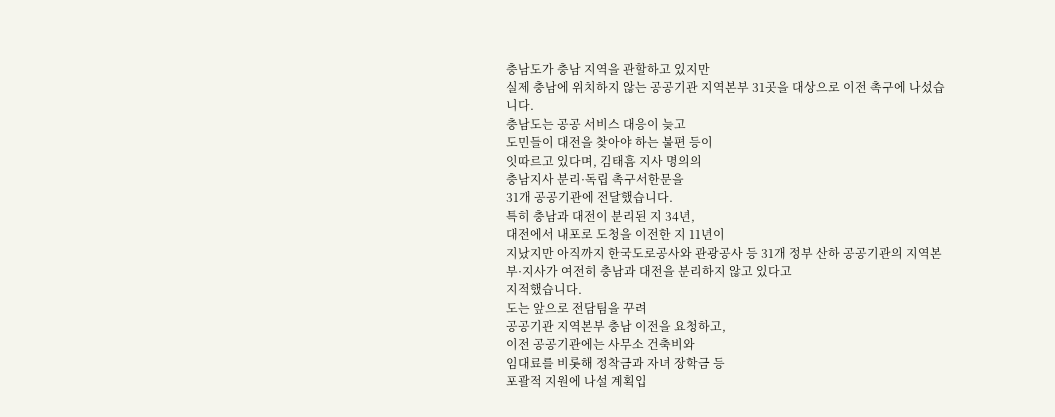충남도가 충남 지역을 관할하고 있지만
실제 충남에 위치하지 않는 공공기관 지역본부 31곳을 대상으로 이전 촉구에 나섰습니다.
충남도는 공공 서비스 대응이 늦고
도민들이 대전을 찾아야 하는 불편 등이
잇따르고 있다며, 김태흠 지사 명의의
충남지사 분리·독립 촉구서한문을
31개 공공기관에 전달했습니다.
특히 충남과 대전이 분리된 지 34년,
대전에서 내포로 도청을 이전한 지 11년이
지났지만 아직까지 한국도로공사와 관광공사 등 31개 정부 산하 공공기관의 지역본부·지사가 여전히 충남과 대전을 분리하지 않고 있다고
지적했습니다.
도는 앞으로 전담팀을 꾸려
공공기관 지역본부 충남 이전을 요청하고,
이전 공공기관에는 사무소 건축비와
임대료를 비롯해 정착금과 자녀 장학금 등
포괄적 지원에 나설 계획입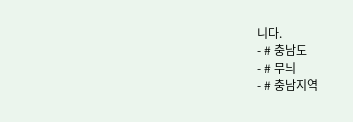니다.
- # 충남도
- # 무늬
- # 충남지역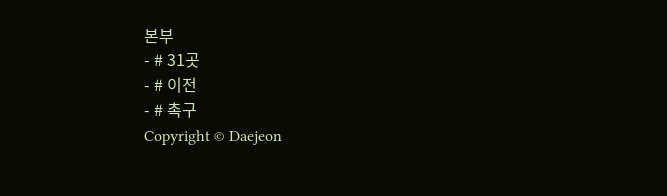본부
- # 31곳
- # 이전
- # 촉구
Copyright © Daejeon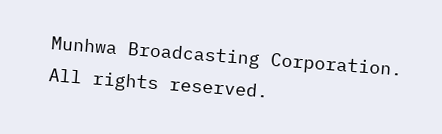Munhwa Broadcasting Corporation. All rights reserved.